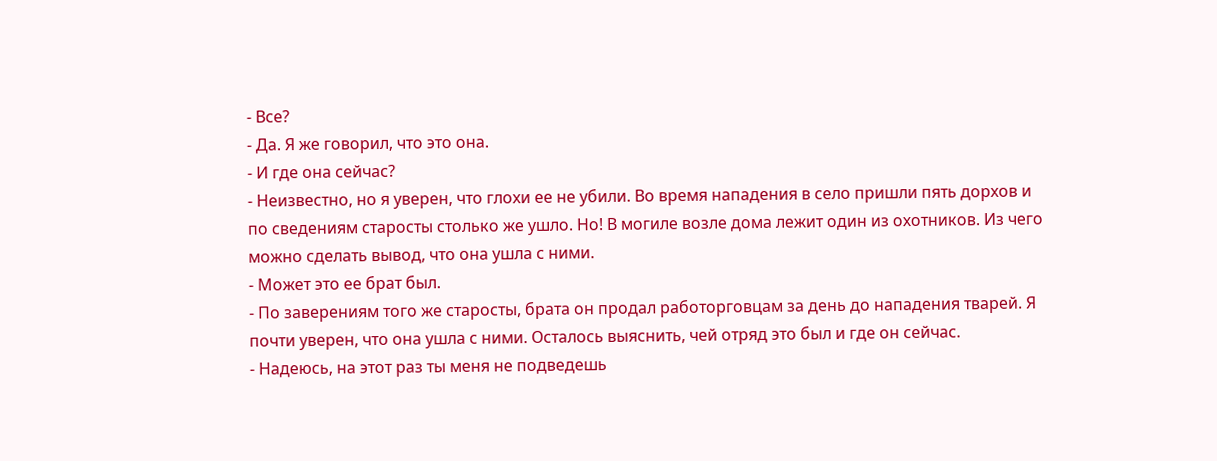- Все?
- Да. Я же говорил, что это она.
- И где она сейчас?
- Неизвестно, но я уверен, что глохи ее не убили. Во время нападения в село пришли пять дорхов и по сведениям старосты столько же ушло. Но! В могиле возле дома лежит один из охотников. Из чего можно сделать вывод, что она ушла с ними.
- Может это ее брат был.
- По заверениям того же старосты, брата он продал работорговцам за день до нападения тварей. Я почти уверен, что она ушла с ними. Осталось выяснить, чей отряд это был и где он сейчас.
- Надеюсь, на этот раз ты меня не подведешь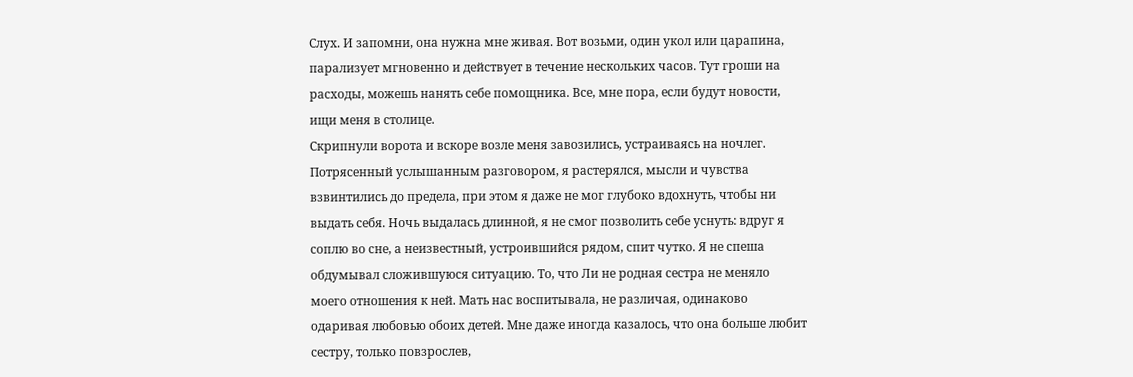Слух. И запомни, она нужна мне живая. Вот возьми, один укол или царапина, парализует мгновенно и действует в течение нескольких часов. Тут гроши на расходы, можешь нанять себе помощника. Все, мне пора, если будут новости, ищи меня в столице.
Скрипнули ворота и вскоре возле меня завозились, устраиваясь на ночлег. Потрясенный услышанным разговором, я растерялся, мысли и чувства взвинтились до предела, при этом я даже не мог глубоко вдохнуть, чтобы ни выдать себя. Ночь выдалась длинной, я не смог позволить себе уснуть: вдруг я соплю во сне, а неизвестный, устроившийся рядом, спит чутко. Я не спеша обдумывал сложившуюся ситуацию. То, что Ли не родная сестра не меняло моего отношения к ней. Мать нас воспитывала, не различая, одинаково одаривая любовью обоих детей. Мне даже иногда казалось, что она больше любит сестру, только повзрослев,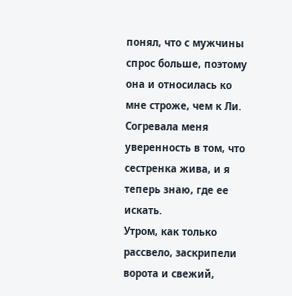понял, что с мужчины спрос больше, поэтому она и относилась ко мне строже, чем к Ли. Согревала меня уверенность в том, что сестренка жива, и я теперь знаю, где ее искать.
Утром, как только рассвело, заскрипели ворота и свежий,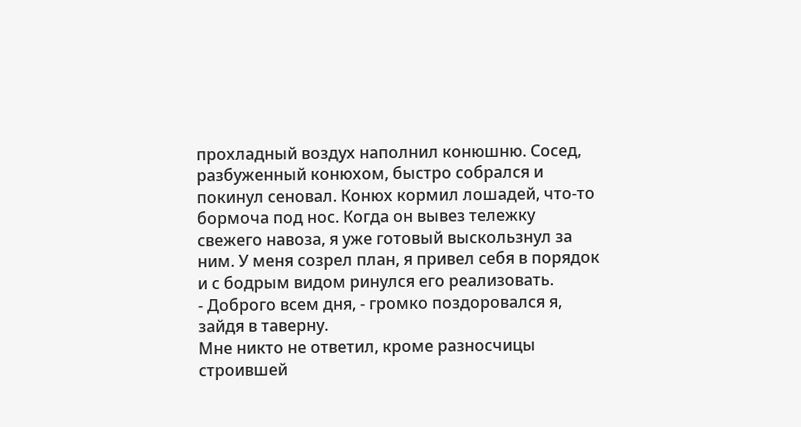прохладный воздух наполнил конюшню. Сосед, разбуженный конюхом, быстро собрался и покинул сеновал. Конюх кормил лошадей, что-то бормоча под нос. Когда он вывез тележку свежего навоза, я уже готовый выскользнул за ним. У меня созрел план, я привел себя в порядок и с бодрым видом ринулся его реализовать.
- Доброго всем дня, - громко поздоровался я, зайдя в таверну.
Мне никто не ответил, кроме разносчицы строившей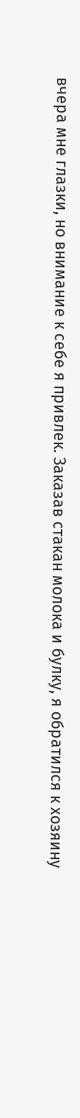вчера мне глазки, но внимание к себе я привлек. Заказав стакан молока и булку, я обратился к хозяину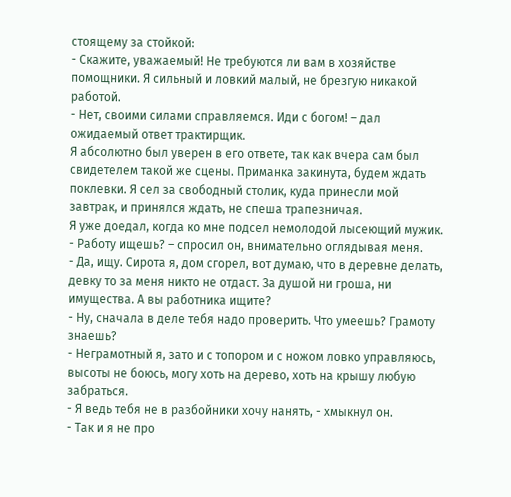стоящему за стойкой:
- Скажите, уважаемый! Не требуются ли вам в хозяйстве помощники. Я сильный и ловкий малый, не брезгую никакой работой.
- Нет, своими силами справляемся. Иди с богом! – дал ожидаемый ответ трактирщик.
Я абсолютно был уверен в его ответе, так как вчера сам был свидетелем такой же сцены. Приманка закинута, будем ждать поклевки. Я сел за свободный столик, куда принесли мой завтрак, и принялся ждать, не спеша трапезничая.
Я уже доедал, когда ко мне подсел немолодой лысеющий мужик.
- Работу ищешь? – спросил он, внимательно оглядывая меня.
- Да, ищу. Сирота я, дом сгорел, вот думаю, что в деревне делать, девку то за меня никто не отдаст. За душой ни гроша, ни имущества. А вы работника ищите?
- Ну, сначала в деле тебя надо проверить. Что умеешь? Грамоту знаешь?
- Неграмотный я, зато и с топором и с ножом ловко управляюсь, высоты не боюсь, могу хоть на дерево, хоть на крышу любую забраться.
- Я ведь тебя не в разбойники хочу нанять, - хмыкнул он.
- Так и я не про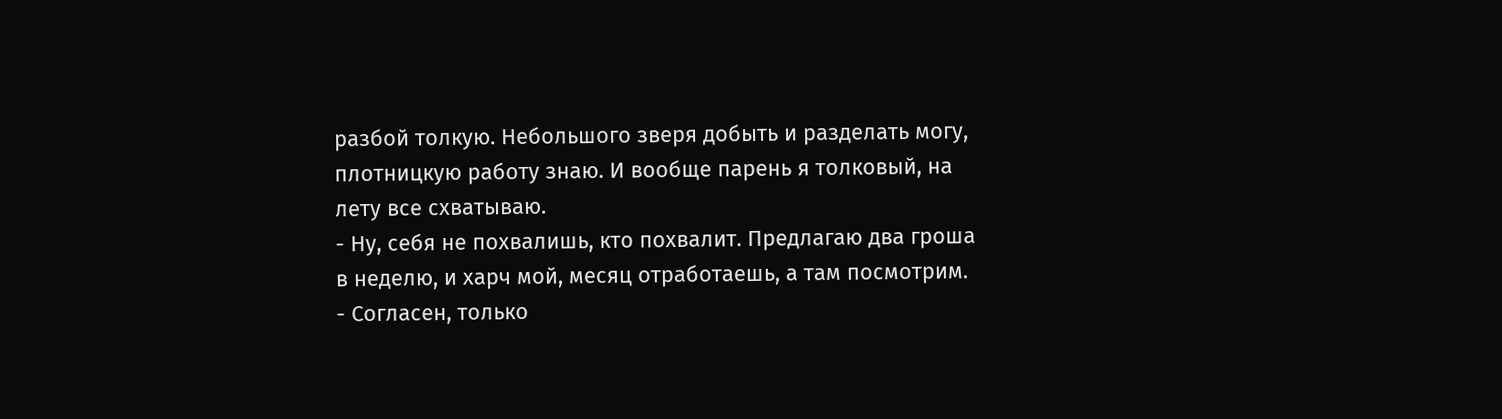разбой толкую. Небольшого зверя добыть и разделать могу, плотницкую работу знаю. И вообще парень я толковый, на лету все схватываю.
- Ну, себя не похвалишь, кто похвалит. Предлагаю два гроша в неделю, и харч мой, месяц отработаешь, а там посмотрим.
- Согласен, только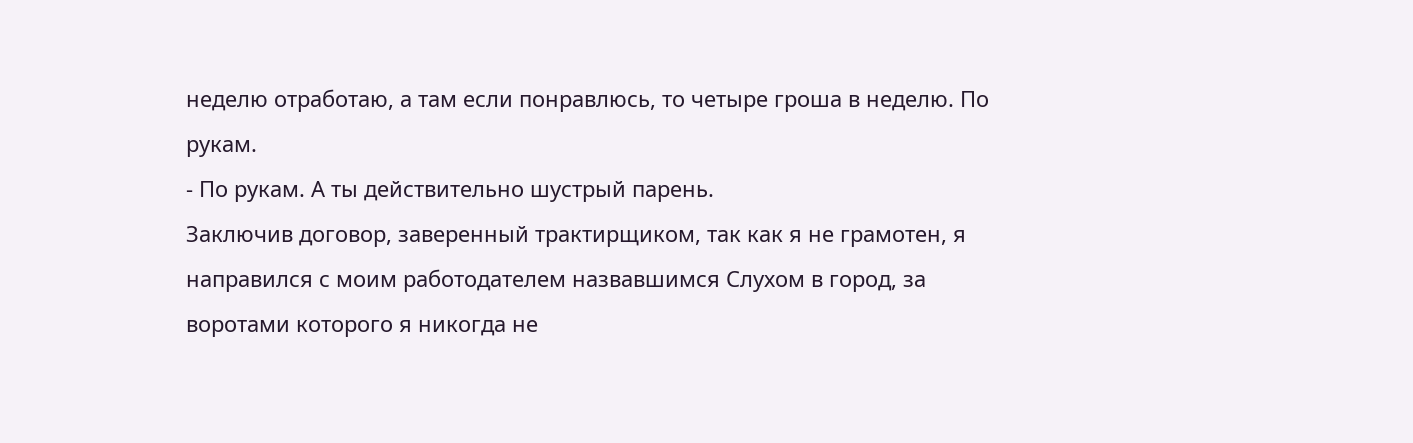неделю отработаю, а там если понравлюсь, то четыре гроша в неделю. По рукам.
- По рукам. А ты действительно шустрый парень.
Заключив договор, заверенный трактирщиком, так как я не грамотен, я направился с моим работодателем назвавшимся Слухом в город, за воротами которого я никогда не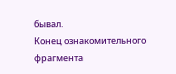бывал.
Конец ознакомительного фрагмента